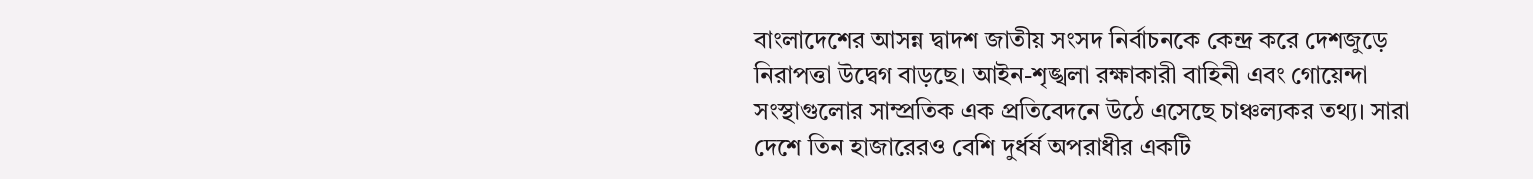বাংলাদেশের আসন্ন দ্বাদশ জাতীয় সংসদ নির্বাচনকে কেন্দ্র করে দেশজুড়ে নিরাপত্তা উদ্বেগ বাড়ছে। আইন-শৃঙ্খলা রক্ষাকারী বাহিনী এবং গোয়েন্দা সংস্থাগুলোর সাম্প্রতিক এক প্রতিবেদনে উঠে এসেছে চাঞ্চল্যকর তথ্য। সারা দেশে তিন হাজারেরও বেশি দুর্ধর্ষ অপরাধীর একটি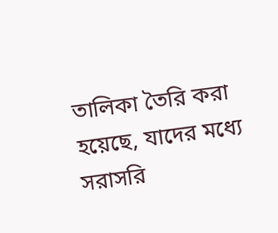তালিকা তৈরি করা হয়েছে, যাদের মধ্যে সরাসরি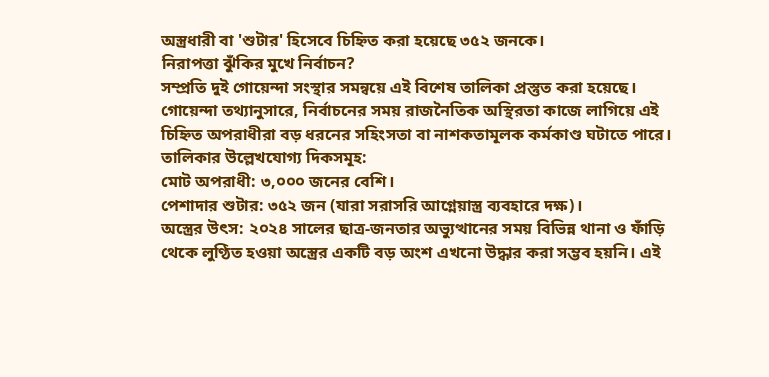অস্ত্রধারী বা 'শুটার' হিসেবে চিহ্নিত করা হয়েছে ৩৫২ জনকে।
নিরাপত্তা ঝুঁকির মুখে নির্বাচন?
সম্প্রতি দুই গোয়েন্দা সংস্থার সমন্বয়ে এই বিশেষ তালিকা প্রস্তুত করা হয়েছে। গোয়েন্দা তথ্যানুসারে, নির্বাচনের সময় রাজনৈতিক অস্থিরতা কাজে লাগিয়ে এই চিহ্নিত অপরাধীরা বড় ধরনের সহিংসতা বা নাশকতামূলক কর্মকাণ্ড ঘটাতে পারে।
তালিকার উল্লেখযোগ্য দিকসমূহ:
মোট অপরাধী: ৩,০০০ জনের বেশি।
পেশাদার শুটার: ৩৫২ জন (যারা সরাসরি আগ্নেয়াস্ত্র ব্যবহারে দক্ষ)।
অস্ত্রের উৎস: ২০২৪ সালের ছাত্র-জনতার অভ্যুত্থানের সময় বিভিন্ন থানা ও ফাঁড়ি থেকে লুণ্ঠিত হওয়া অস্ত্রের একটি বড় অংশ এখনো উদ্ধার করা সম্ভব হয়নি। এই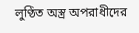লুণ্ঠিত অস্ত্র অপরাধীদের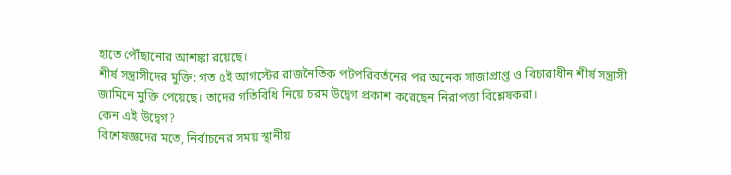হাতে পৌঁছানোর আশঙ্কা রয়েছে।
শীর্ষ সন্ত্রাসীদের মুক্তি: গত ৫ই আগস্টের রাজনৈতিক পটপরিবর্তনের পর অনেক সাজাপ্রাপ্ত ও বিচারাধীন শীর্ষ সন্ত্রাসী জামিনে মুক্তি পেয়েছে। তাদের গতিবিধি নিয়ে চরম উদ্বেগ প্রকাশ করেছেন নিরাপত্তা বিশ্লেষকরা।
কেন এই উদ্বেগ?
বিশেষজ্ঞদের মতে, নির্বাচনের সময় স্থানীয়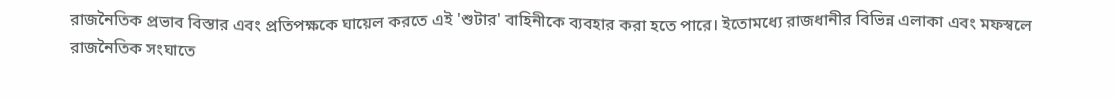রাজনৈতিক প্রভাব বিস্তার এবং প্রতিপক্ষকে ঘায়েল করতে এই 'শুটার' বাহিনীকে ব্যবহার করা হতে পারে। ইতোমধ্যে রাজধানীর বিভিন্ন এলাকা এবং মফস্বলে রাজনৈতিক সংঘাতে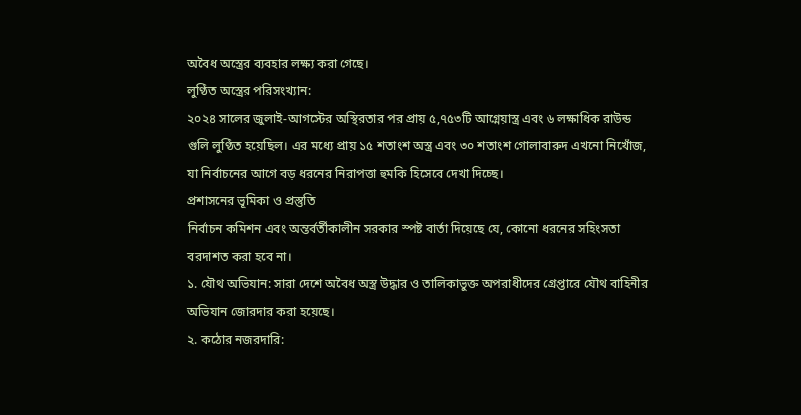অবৈধ অস্ত্রের ব্যবহার লক্ষ্য করা গেছে।
লুণ্ঠিত অস্ত্রের পরিসংখ্যান:
২০২৪ সালের জুলাই-আগস্টের অস্থিরতার পর প্রায় ৫,৭৫৩টি আগ্নেয়াস্ত্র এবং ৬ লক্ষাধিক রাউন্ড গুলি লুণ্ঠিত হয়েছিল। এর মধ্যে প্রায় ১৫ শতাংশ অস্ত্র এবং ৩০ শতাংশ গোলাবারুদ এখনো নিখোঁজ, যা নির্বাচনের আগে বড় ধরনের নিরাপত্তা হুমকি হিসেবে দেখা দিচ্ছে।
প্রশাসনের ভূমিকা ও প্রস্তুতি
নির্বাচন কমিশন এবং অন্তর্বর্তীকালীন সরকার স্পষ্ট বার্তা দিয়েছে যে, কোনো ধরনের সহিংসতা বরদাশত করা হবে না।
১. যৌথ অভিযান: সারা দেশে অবৈধ অস্ত্র উদ্ধার ও তালিকাভুক্ত অপরাধীদের গ্রেপ্তারে যৌথ বাহিনীর অভিযান জোরদার করা হয়েছে।
২. কঠোর নজরদারি: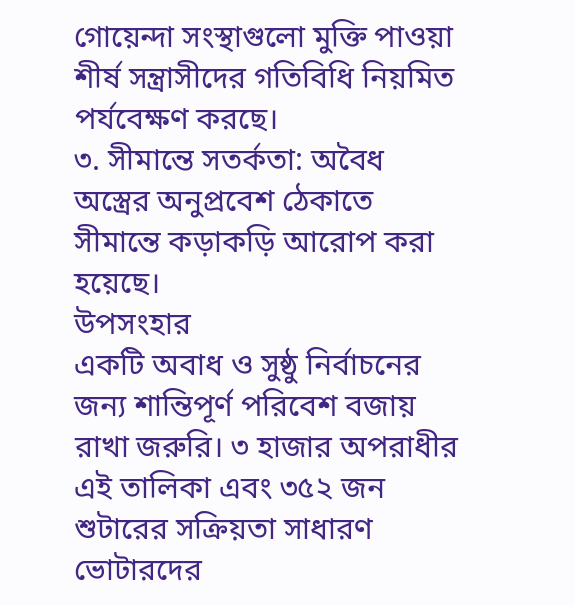গোয়েন্দা সংস্থাগুলো মুক্তি পাওয়া শীর্ষ সন্ত্রাসীদের গতিবিধি নিয়মিত পর্যবেক্ষণ করছে।
৩. সীমান্তে সতর্কতা: অবৈধ অস্ত্রের অনুপ্রবেশ ঠেকাতে সীমান্তে কড়াকড়ি আরোপ করা হয়েছে।
উপসংহার
একটি অবাধ ও সুষ্ঠু নির্বাচনের জন্য শান্তিপূর্ণ পরিবেশ বজায় রাখা জরুরি। ৩ হাজার অপরাধীর এই তালিকা এবং ৩৫২ জন শুটারের সক্রিয়তা সাধারণ ভোটারদের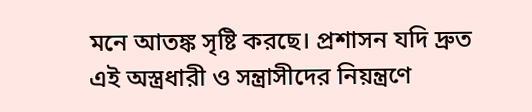মনে আতঙ্ক সৃষ্টি করছে। প্রশাসন যদি দ্রুত এই অস্ত্রধারী ও সন্ত্রাসীদের নিয়ন্ত্রণে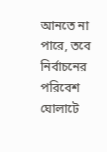আনতে না পারে, তবে নির্বাচনের পরিবেশ ঘোলাটে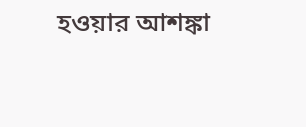হওয়ার আশঙ্কা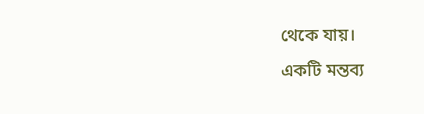থেকে যায়।
একটি মন্তব্য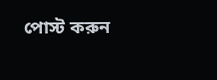পোস্ট করুন